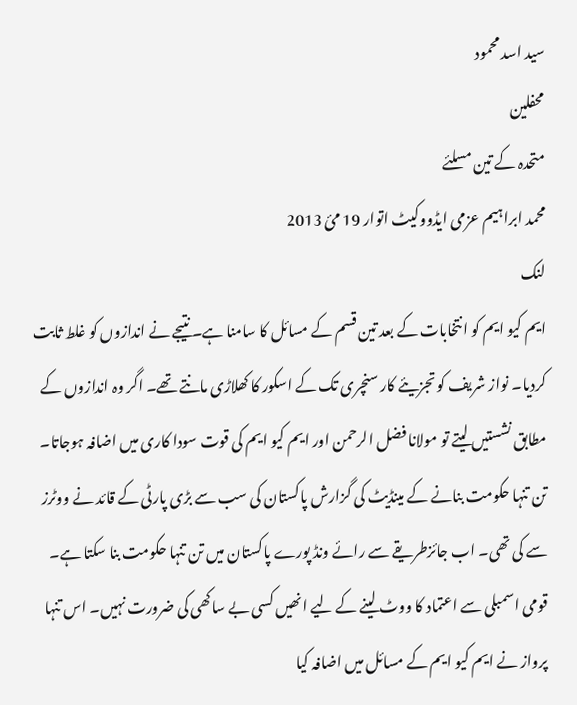سید اسد محمود
محفلین
متحدہ کے تین مسلئے
محمد ابراہیم عزمی ایڈووکیٹ اتوار 19 مئ 2013
لنک
ایم کیو ایم کو انتخابات کے بعد تین قسم کے مسائل کا سامنا ہے۔ نتیجے نے اندازوں کو غلط ثابت کردیا۔ نواز شریف کو تجزیئے کار سنچری تک کے اسکور کا کھلاڑی مانتے تھے۔ اگر وہ اندازوں کے مطابق نشستیں لیتے تو مولانا فضل الرحمن اور ایم کیو ایم کی قوت سودا کاری میں اضافہ ہوجاتا۔ تن تنہا حکومت بنانے کے مینڈیٹ کی گزارش پاکستان کی سب سے بڑی پارٹی کے قائد نے ووٹرز سے کی تھی۔ اب جائزطریقے سے رائے ونڈ پورے پاکستان میں تن تنہا حکومت بنا سکتا ہے۔ قومی اسمبلی سے اعتماد کا ووٹ لینے کے لیے انھیں کسی بے ساکھی کی ضرورت نہیں۔ اس تنہا پرواز نے ایم کیو ایم کے مسائل میں اضافہ کیا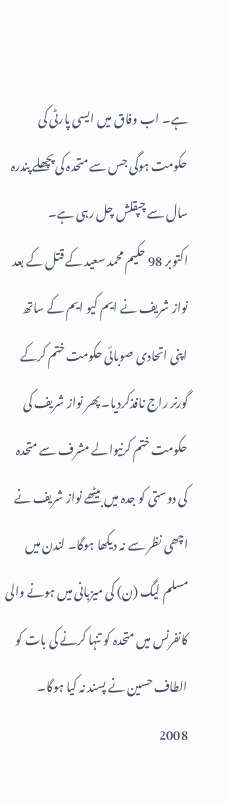ہے۔ اب وفاق میں ایسی پارٹی کی حکومت ہوگی جس سے متحدہ کی پچھلے پندرہ سال سے چپقلش چل رہی ہے۔
اکتوبر 98 حکیم محمد سعید کے قتل کے بعد نواز شریف نے ایم کیو ایم کے ساتھ اپنی اتحادی صوبائی حکومت ختم کرکے گورنر راج نافذکردیا۔ پھر نواز شریف کی حکومت ختم کرنیوالے مشرف سے متحدہ کی دوستی کو جدہ میں بیٹھے نواز شریف نے اچھی نظر سے نہ دیکھا ہوگا۔ لندن میں مسلم لیگ (ن) کی میزبانی میں ہونے والی کانفرنس میں متحدہ کو تنہا کرنے کی بات کو الطاف حسین نے پسند نہ کیا ہوگا۔ 2008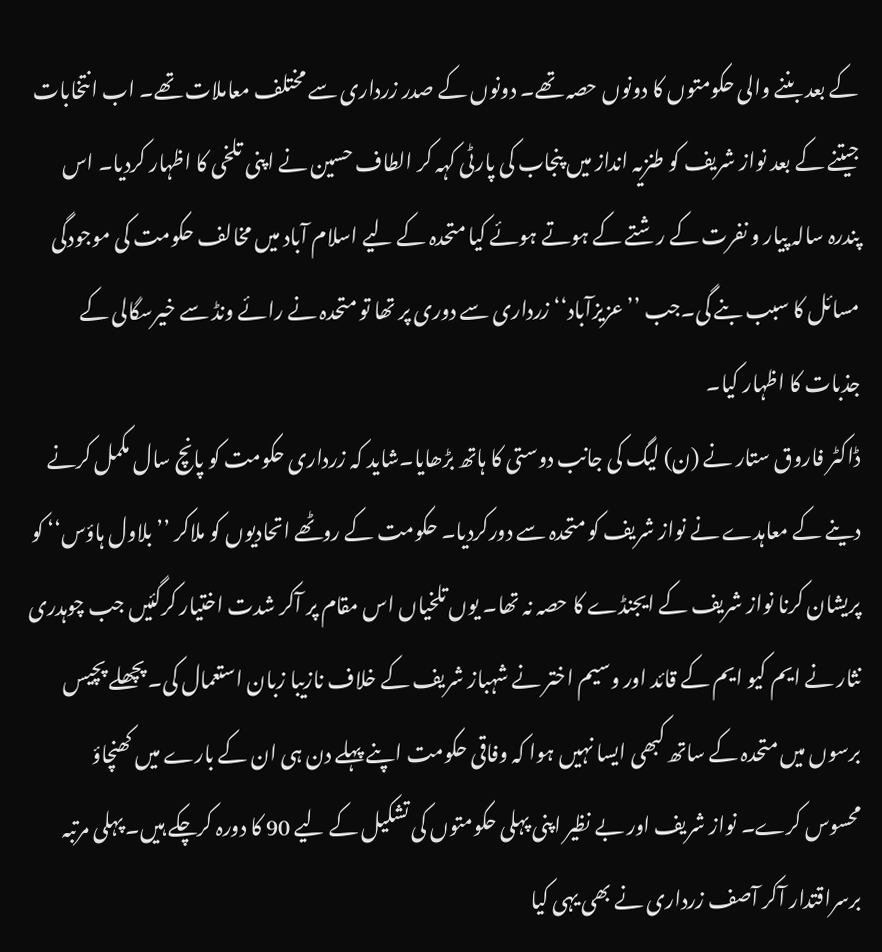کے بعد بننے والی حکومتوں کا دونوں حصہ تھے۔ دونوں کے صدر زرداری سے مختلف معاملات تھے۔ اب انتخابات جیتنے کے بعد نواز شریف کو طنزیہ انداز میں پنجاب کی پارٹی کہہ کر الطاف حسین نے اپنی تلخی کا اظہار کردیا۔ اس پندرہ سالہ پیار و نفرت کے رشتے کے ہوتے ہوئے کیا متحدہ کے لیے اسلام آباد میں مخالف حکومت کی موجودگی مسائل کا سبب بنے گی۔جب ’’عزیزآباد‘‘ زرداری سے دوری پر تھا تو متحدہ نے رائے ونڈ سے خیرسگالی کے جذبات کا اظہار کیا۔
ڈاکٹر فاروق ستار نے (ن) لیگ کی جانب دوستی کا ہاتھ بڑھایا۔شاید کہ زرداری حکومت کو پانچ سال مکمل کرنے دینے کے معاہدے نے نواز شریف کو متحدہ سے دورکردیا۔ حکومت کے روٹھے اتحادیوں کو ملاکر ’’بلاول ہاؤس‘‘ کو پریشان کرنا نواز شریف کے ایجنڈے کا حصہ نہ تھا۔ یوں تلخیاں اس مقام پر آکر شدت اختیار کرگئیں جب چوہدری نثار نے ایم کیو ایم کے قائد اور وسیم اختر نے شہباز شریف کے خلاف نازیبا زبان استعمال کی۔ پچھلے پچیس برسوں میں متحدہ کے ساتھ کبھی ایسا نہیں ہوا کہ وفاقی حکومت اپنے پہلے دن ہی ان کے بارے میں کھنچاؤ محسوس کرے۔ نواز شریف اور بے نظیر اپنی پہلی حکومتوں کی تشکیل کے لیے 90 کا دورہ کرچکے ہیں۔ پہلی مرتبہ برسراقتدار آکر آصف زرداری نے بھی یہی کیا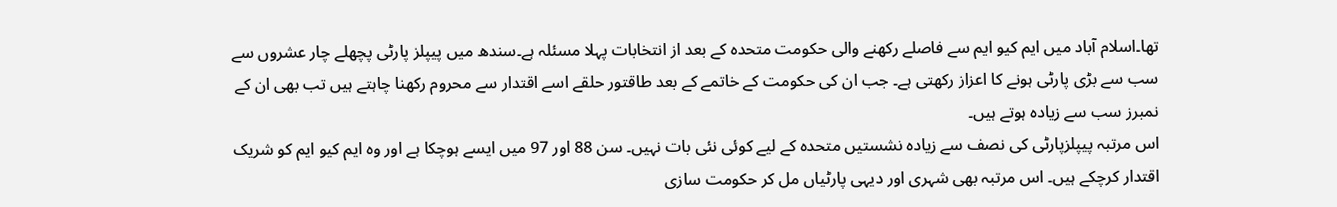تھا۔اسلام آباد میں ایم کیو ایم سے فاصلے رکھنے والی حکومت متحدہ کے بعد از انتخابات پہلا مسئلہ ہے۔سندھ میں پیپلز پارٹی پچھلے چار عشروں سے سب سے بڑی پارٹی ہونے کا اعزاز رکھتی ہے۔ جب ان کی حکومت کے خاتمے کے بعد طاقتور حلقے اسے اقتدار سے محروم رکھنا چاہتے ہیں تب بھی ان کے نمبرز سب سے زیادہ ہوتے ہیں۔
اس مرتبہ پیپلزپارٹی کی نصف سے زیادہ نشستیں متحدہ کے لیے کوئی نئی بات نہیں۔ سن 88 اور 97 میں ایسے ہوچکا ہے اور وہ ایم کیو ایم کو شریک اقتدار کرچکے ہیں۔ اس مرتبہ بھی شہری اور دیہی پارٹیاں مل کر حکومت سازی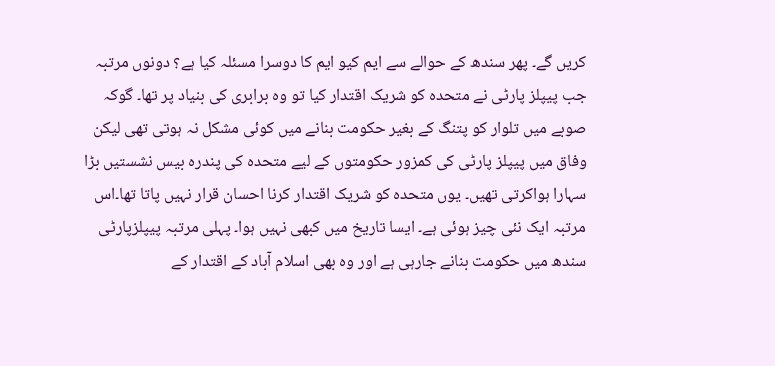کریں گے۔ پھر سندھ کے حوالے سے ایم کیو ایم کا دوسرا مسئلہ کیا ہے؟ دونوں مرتبہ جب پیپلز پارٹی نے متحدہ کو شریک اقتدار کیا تو وہ برابری کی بنیاد پر تھا۔ گوکہ صوبے میں تلوار کو پتنگ کے بغیر حکومت بنانے میں کوئی مشکل نہ ہوتی تھی لیکن وفاق میں پیپلز پارٹی کی کمزور حکومتوں کے لیے متحدہ کی پندرہ بیس نشستیں بڑا سہارا ہواکرتی تھیں۔ یوں متحدہ کو شریک اقتدار کرنا احسان قرار نہیں پاتا تھا۔اس مرتبہ ایک نئی چیز ہوئی ہے۔ ایسا تاریخ میں کبھی نہیں ہوا۔ پہلی مرتبہ پیپلزپارٹی سندھ میں حکومت بنانے جارہی ہے اور وہ بھی اسلام آباد کے اقتدار کے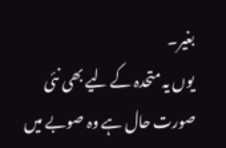بغیر۔
یوں یہ متحدہ کے لیے بھی نئی صورت حال ہے وہ صوبے میں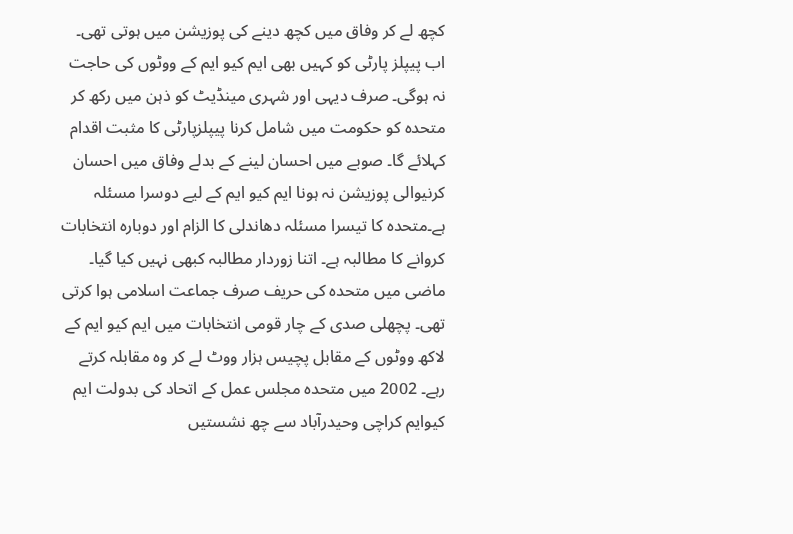کچھ لے کر وفاق میں کچھ دینے کی پوزیشن میں ہوتی تھی۔ اب پیپلز پارٹی کو کہیں بھی ایم کیو ایم کے ووٹوں کی حاجت نہ ہوگی۔ صرف دیہی اور شہری مینڈیٹ کو ذہن میں رکھ کر متحدہ کو حکومت میں شامل کرنا پیپلزپارٹی کا مثبت اقدام کہلائے گا۔ صوبے میں احسان لینے کے بدلے وفاق میں احسان کرنیوالی پوزیشن نہ ہونا ایم کیو ایم کے لیے دوسرا مسئلہ ہے۔متحدہ کا تیسرا مسئلہ دھاندلی کا الزام اور دوبارہ انتخابات کروانے کا مطالبہ ہے۔ اتنا زوردار مطالبہ کبھی نہیں کیا گیا۔ ماضی میں متحدہ کی حریف صرف جماعت اسلامی ہوا کرتی تھی۔ پچھلی صدی کے چار قومی انتخابات میں ایم کیو ایم کے لاکھ ووٹوں کے مقابل پچیس ہزار ووٹ لے کر وہ مقابلہ کرتے رہے۔ 2002 میں متحدہ مجلس عمل کے اتحاد کی بدولت ایم کیوایم کراچی وحیدرآباد سے چھ نشستیں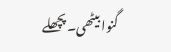گنوا بیٹھی۔ پچھلے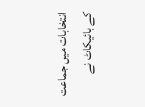انتخابات میں جماعت کے بائیکاٹ نے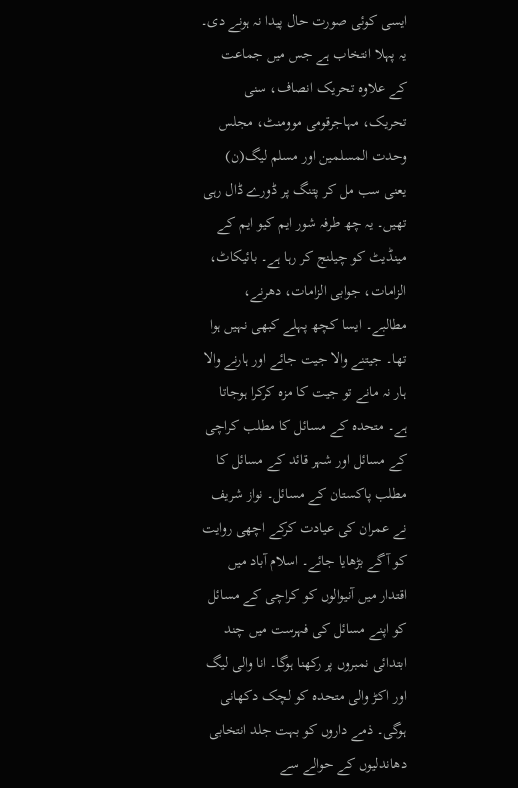ایسی کوئی صورت حال پیدا نہ ہونے دی۔
یہ پہلا انتخاب ہے جس میں جماعت کے علاوہ تحریک انصاف، سنی تحریک، مہاجرقومی موومنٹ، مجلس وحدت المسلمین اور مسلم لیگ(ن) یعنی سب مل کر پتنگ پر ڈورے ڈال رہی تھیں۔ یہ چھ طرفہ شور ایم کیو ایم کے مینڈیٹ کو چیلنج کر رہا ہے۔ بائیکاٹ، الزامات، جوابی الزامات، دھرنے، مطالبے۔ ایسا کچھ پہلے کبھی نہیں ہوا تھا۔ جیتنے والا جیت جائے اور ہارنے والا ہار نہ مانے تو جیت کا مزہ کرکرا ہوجاتا ہے۔ متحدہ کے مسائل کا مطلب کراچی کے مسائل اور شہر قائد کے مسائل کا مطلب پاکستان کے مسائل۔ نواز شریف نے عمران کی عیادت کرکے اچھی روایت کو آگے بڑھایا جائے۔ اسلام آباد میں اقتدار میں آنیوالوں کو کراچی کے مسائل کو اپنے مسائل کی فہرست میں چند ابتدائی نمبروں پر رکھنا ہوگا۔ انا والی لیگ اور اکڑ والی متحدہ کو لچک دکھانی ہوگی۔ ذمے داروں کو بہت جلد انتخابی دھاندلیوں کے حوالے سے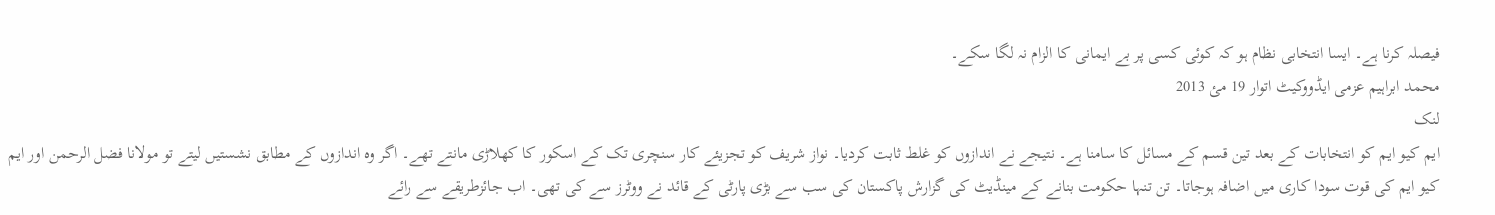فیصلہ کرنا ہے۔ ایسا انتخابی نظام ہو کہ کوئی کسی پر بے ایمانی کا الزام نہ لگا سکے۔
محمد ابراہیم عزمی ایڈووکیٹ اتوار 19 مئ 2013
لنک
ایم کیو ایم کو انتخابات کے بعد تین قسم کے مسائل کا سامنا ہے۔ نتیجے نے اندازوں کو غلط ثابت کردیا۔ نواز شریف کو تجزیئے کار سنچری تک کے اسکور کا کھلاڑی مانتے تھے۔ اگر وہ اندازوں کے مطابق نشستیں لیتے تو مولانا فضل الرحمن اور ایم کیو ایم کی قوت سودا کاری میں اضافہ ہوجاتا۔ تن تنہا حکومت بنانے کے مینڈیٹ کی گزارش پاکستان کی سب سے بڑی پارٹی کے قائد نے ووٹرز سے کی تھی۔ اب جائزطریقے سے رائے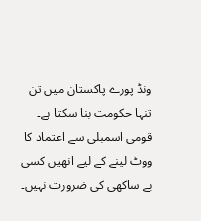ونڈ پورے پاکستان میں تن تنہا حکومت بنا سکتا ہے۔ قومی اسمبلی سے اعتماد کا ووٹ لینے کے لیے انھیں کسی بے ساکھی کی ضرورت نہیں۔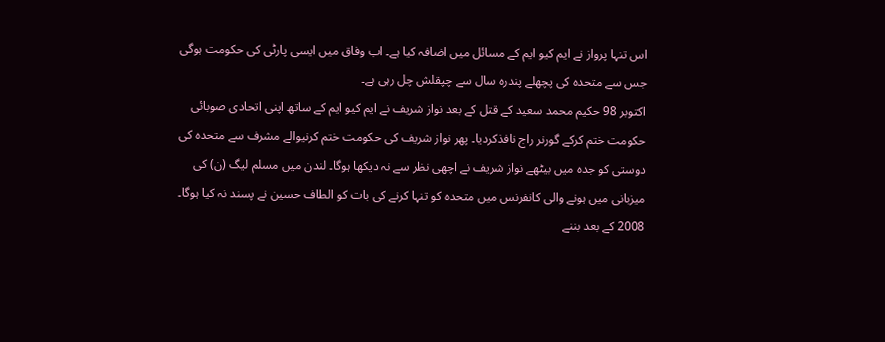اس تنہا پرواز نے ایم کیو ایم کے مسائل میں اضافہ کیا ہے۔ اب وفاق میں ایسی پارٹی کی حکومت ہوگی جس سے متحدہ کی پچھلے پندرہ سال سے چپقلش چل رہی ہے۔
اکتوبر 98 حکیم محمد سعید کے قتل کے بعد نواز شریف نے ایم کیو ایم کے ساتھ اپنی اتحادی صوبائی حکومت ختم کرکے گورنر راج نافذکردیا۔ پھر نواز شریف کی حکومت ختم کرنیوالے مشرف سے متحدہ کی دوستی کو جدہ میں بیٹھے نواز شریف نے اچھی نظر سے نہ دیکھا ہوگا۔ لندن میں مسلم لیگ (ن) کی میزبانی میں ہونے والی کانفرنس میں متحدہ کو تنہا کرنے کی بات کو الطاف حسین نے پسند نہ کیا ہوگا۔ 2008 کے بعد بننے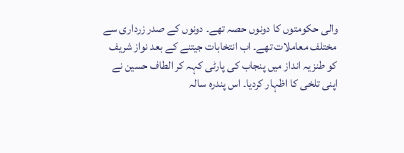والی حکومتوں کا دونوں حصہ تھے۔ دونوں کے صدر زرداری سے مختلف معاملات تھے۔ اب انتخابات جیتنے کے بعد نواز شریف کو طنزیہ انداز میں پنجاب کی پارٹی کہہ کر الطاف حسین نے اپنی تلخی کا اظہار کردیا۔ اس پندرہ سالہ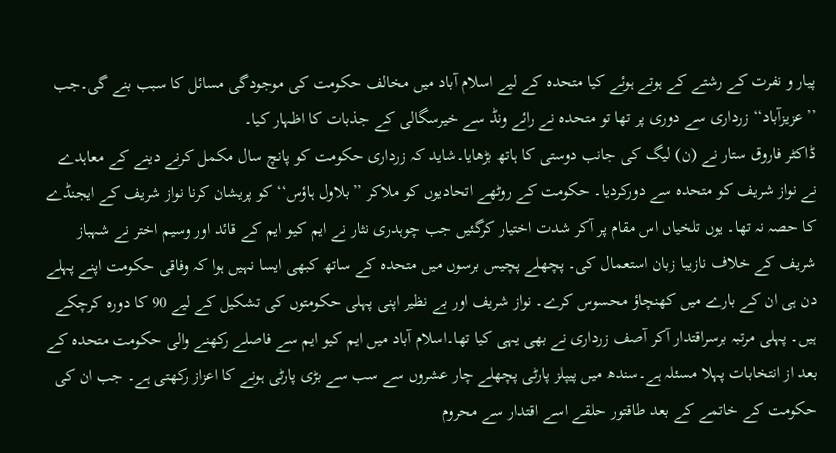پیار و نفرت کے رشتے کے ہوتے ہوئے کیا متحدہ کے لیے اسلام آباد میں مخالف حکومت کی موجودگی مسائل کا سبب بنے گی۔جب ’’عزیزآباد‘‘ زرداری سے دوری پر تھا تو متحدہ نے رائے ونڈ سے خیرسگالی کے جذبات کا اظہار کیا۔
ڈاکٹر فاروق ستار نے (ن) لیگ کی جانب دوستی کا ہاتھ بڑھایا۔شاید کہ زرداری حکومت کو پانچ سال مکمل کرنے دینے کے معاہدے نے نواز شریف کو متحدہ سے دورکردیا۔ حکومت کے روٹھے اتحادیوں کو ملاکر ’’بلاول ہاؤس‘‘ کو پریشان کرنا نواز شریف کے ایجنڈے کا حصہ نہ تھا۔ یوں تلخیاں اس مقام پر آکر شدت اختیار کرگئیں جب چوہدری نثار نے ایم کیو ایم کے قائد اور وسیم اختر نے شہباز شریف کے خلاف نازیبا زبان استعمال کی۔ پچھلے پچیس برسوں میں متحدہ کے ساتھ کبھی ایسا نہیں ہوا کہ وفاقی حکومت اپنے پہلے دن ہی ان کے بارے میں کھنچاؤ محسوس کرے۔ نواز شریف اور بے نظیر اپنی پہلی حکومتوں کی تشکیل کے لیے 90 کا دورہ کرچکے ہیں۔ پہلی مرتبہ برسراقتدار آکر آصف زرداری نے بھی یہی کیا تھا۔اسلام آباد میں ایم کیو ایم سے فاصلے رکھنے والی حکومت متحدہ کے بعد از انتخابات پہلا مسئلہ ہے۔سندھ میں پیپلز پارٹی پچھلے چار عشروں سے سب سے بڑی پارٹی ہونے کا اعزاز رکھتی ہے۔ جب ان کی حکومت کے خاتمے کے بعد طاقتور حلقے اسے اقتدار سے محروم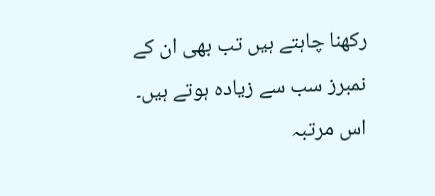رکھنا چاہتے ہیں تب بھی ان کے نمبرز سب سے زیادہ ہوتے ہیں۔
اس مرتبہ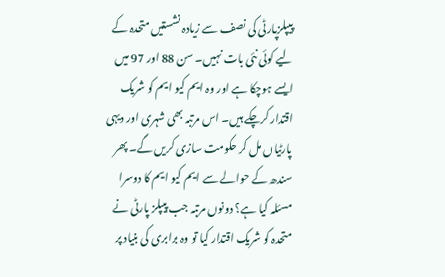پیپلزپارٹی کی نصف سے زیادہ نشستیں متحدہ کے لیے کوئی نئی بات نہیں۔ سن 88 اور 97 میں ایسے ہوچکا ہے اور وہ ایم کیو ایم کو شریک اقتدار کرچکے ہیں۔ اس مرتبہ بھی شہری اور دیہی پارٹیاں مل کر حکومت سازی کریں گے۔ پھر سندھ کے حوالے سے ایم کیو ایم کا دوسرا مسئلہ کیا ہے؟ دونوں مرتبہ جب پیپلز پارٹی نے متحدہ کو شریک اقتدار کیا تو وہ برابری کی بنیاد پر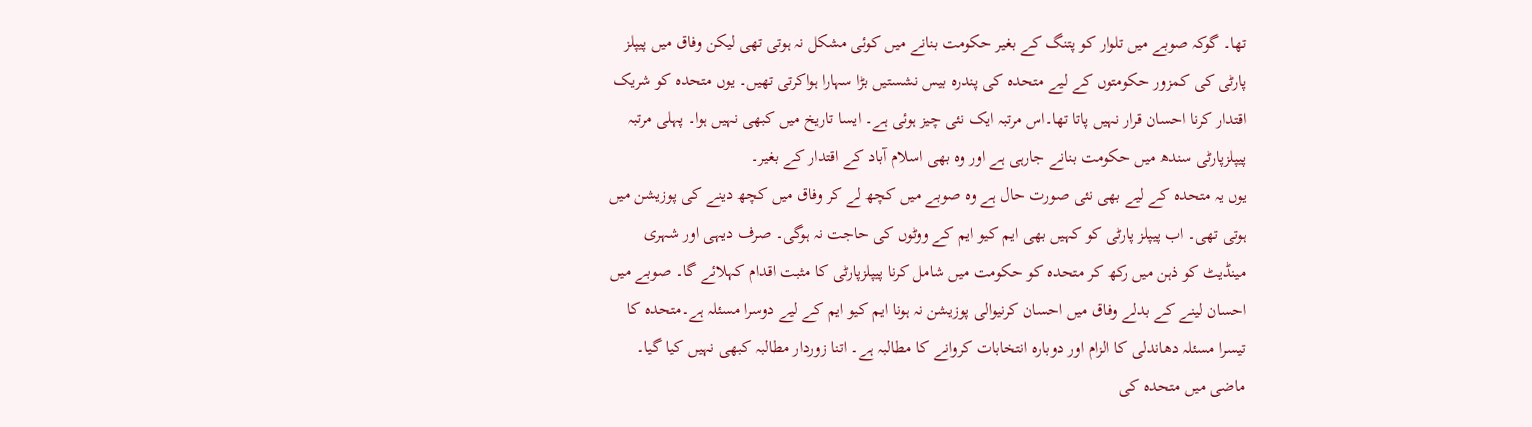تھا۔ گوکہ صوبے میں تلوار کو پتنگ کے بغیر حکومت بنانے میں کوئی مشکل نہ ہوتی تھی لیکن وفاق میں پیپلز پارٹی کی کمزور حکومتوں کے لیے متحدہ کی پندرہ بیس نشستیں بڑا سہارا ہواکرتی تھیں۔ یوں متحدہ کو شریک اقتدار کرنا احسان قرار نہیں پاتا تھا۔اس مرتبہ ایک نئی چیز ہوئی ہے۔ ایسا تاریخ میں کبھی نہیں ہوا۔ پہلی مرتبہ پیپلزپارٹی سندھ میں حکومت بنانے جارہی ہے اور وہ بھی اسلام آباد کے اقتدار کے بغیر۔
یوں یہ متحدہ کے لیے بھی نئی صورت حال ہے وہ صوبے میں کچھ لے کر وفاق میں کچھ دینے کی پوزیشن میں ہوتی تھی۔ اب پیپلز پارٹی کو کہیں بھی ایم کیو ایم کے ووٹوں کی حاجت نہ ہوگی۔ صرف دیہی اور شہری مینڈیٹ کو ذہن میں رکھ کر متحدہ کو حکومت میں شامل کرنا پیپلزپارٹی کا مثبت اقدام کہلائے گا۔ صوبے میں احسان لینے کے بدلے وفاق میں احسان کرنیوالی پوزیشن نہ ہونا ایم کیو ایم کے لیے دوسرا مسئلہ ہے۔متحدہ کا تیسرا مسئلہ دھاندلی کا الزام اور دوبارہ انتخابات کروانے کا مطالبہ ہے۔ اتنا زوردار مطالبہ کبھی نہیں کیا گیا۔ ماضی میں متحدہ کی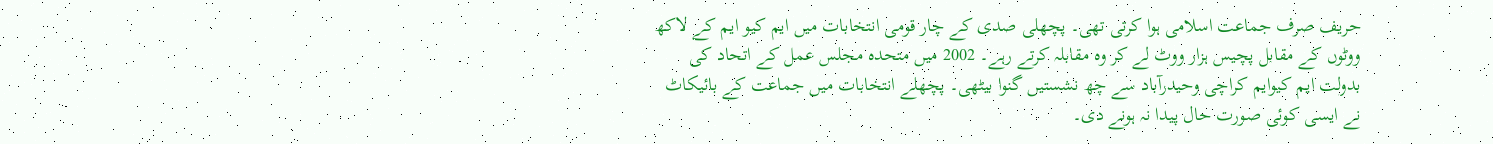حریف صرف جماعت اسلامی ہوا کرتی تھی۔ پچھلی صدی کے چار قومی انتخابات میں ایم کیو ایم کے لاکھ ووٹوں کے مقابل پچیس ہزار ووٹ لے کر وہ مقابلہ کرتے رہے۔ 2002 میں متحدہ مجلس عمل کے اتحاد کی بدولت ایم کیوایم کراچی وحیدرآباد سے چھ نشستیں گنوا بیٹھی۔ پچھلے انتخابات میں جماعت کے بائیکاٹ نے ایسی کوئی صورت حال پیدا نہ ہونے دی۔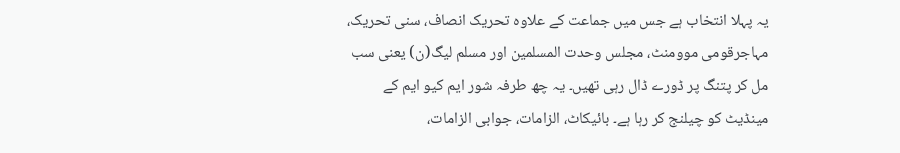یہ پہلا انتخاب ہے جس میں جماعت کے علاوہ تحریک انصاف، سنی تحریک، مہاجرقومی موومنٹ، مجلس وحدت المسلمین اور مسلم لیگ(ن) یعنی سب مل کر پتنگ پر ڈورے ڈال رہی تھیں۔ یہ چھ طرفہ شور ایم کیو ایم کے مینڈیٹ کو چیلنج کر رہا ہے۔ بائیکاٹ، الزامات، جوابی الزامات،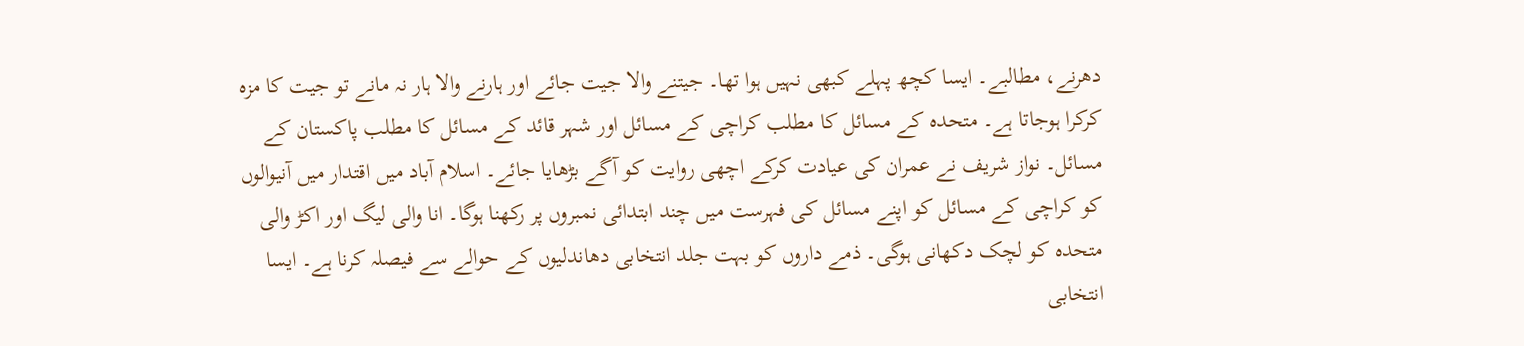دھرنے، مطالبے۔ ایسا کچھ پہلے کبھی نہیں ہوا تھا۔ جیتنے والا جیت جائے اور ہارنے والا ہار نہ مانے تو جیت کا مزہ کرکرا ہوجاتا ہے۔ متحدہ کے مسائل کا مطلب کراچی کے مسائل اور شہر قائد کے مسائل کا مطلب پاکستان کے مسائل۔ نواز شریف نے عمران کی عیادت کرکے اچھی روایت کو آگے بڑھایا جائے۔ اسلام آباد میں اقتدار میں آنیوالوں کو کراچی کے مسائل کو اپنے مسائل کی فہرست میں چند ابتدائی نمبروں پر رکھنا ہوگا۔ انا والی لیگ اور اکڑ والی متحدہ کو لچک دکھانی ہوگی۔ ذمے داروں کو بہت جلد انتخابی دھاندلیوں کے حوالے سے فیصلہ کرنا ہے۔ ایسا انتخابی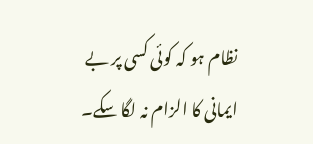نظام ہو کہ کوئی کسی پر بے ایمانی کا الزام نہ لگا سکے۔